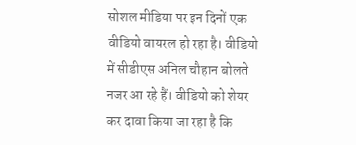सोशल मीडिया पर इन दिनों एक वीडियो वायरल हो रहा है। वीडियो में सीडीएस अनिल चौहान बोलते नजर आ रहे हैं। वीडियो को शेयर कर दावा किया जा रहा है कि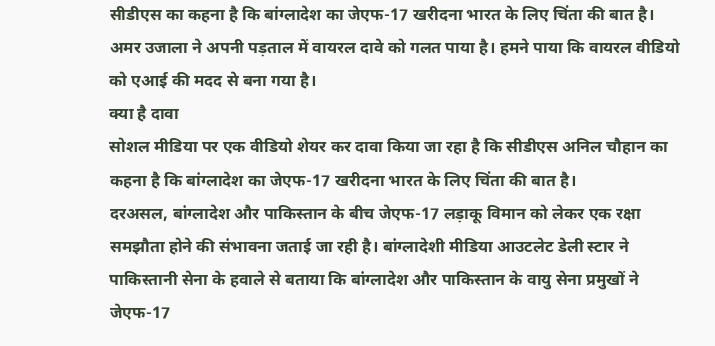सीडीएस का कहना है कि बांग्लादेश का जेएफ-17 खरीदना भारत के लिए चिंता की बात है।
अमर उजाला ने अपनी पड़ताल में वायरल दावे को गलत पाया है। हमने पाया कि वायरल वीडियो को एआई की मदद से बना गया है।
क्या है दावा
सोशल मीडिया पर एक वीडियो शेयर कर दावा किया जा रहा है कि सीडीएस अनिल चौहान का कहना है कि बांग्लादेश का जेएफ-17 खरीदना भारत के लिए चिंता की बात है।
दरअसल, बांग्लादेश और पाकिस्तान के बीच जेएफ-17 लड़ाकू विमान को लेकर एक रक्षा समझौता होने की संभावना जताई जा रही है। बांग्लादेशी मीडिया आउटलेट डेली स्टार ने पाकिस्तानी सेना के हवाले से बताया कि बांग्लादेश और पाकिस्तान के वायु सेना प्रमुखों ने जेएफ-17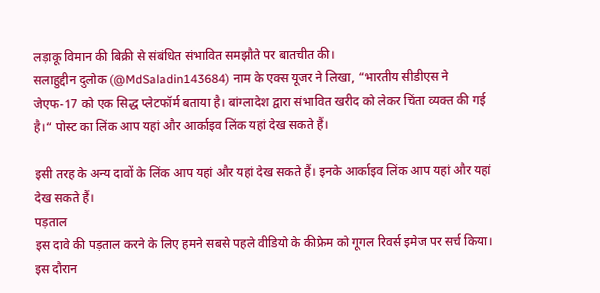लड़ाकू विमान की बिक्री से संबंधित संभावित समझौते पर बातचीत की।
सलाहुद्दीन दुलोक (@MdSaladin143684) नाम के एक्स यूजर ने लिखा, “भारतीय सीडीएस ने जेएफ-17 को एक सिद्ध प्लेटफॉर्म बताया है। बांग्लादेश द्वारा संभावित खरीद को लेकर चिंता व्यक्त की गई है।“ पोस्ट का लिंक आप यहां और आर्काइव लिंक यहां देख सकते हैं।

इसी तरह के अन्य दावों के लिंक आप यहां और यहां देख सकते हैं। इनके आर्काइव लिंक आप यहां और यहां देख सकते हैं।
पड़ताल
इस दावे की पड़ताल करने के लिए हमने सबसे पहले वीडियो के कीफ्रेम को गूगल रिवर्स इमेज पर सर्च किया। इस दौरान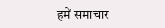हमें समाचार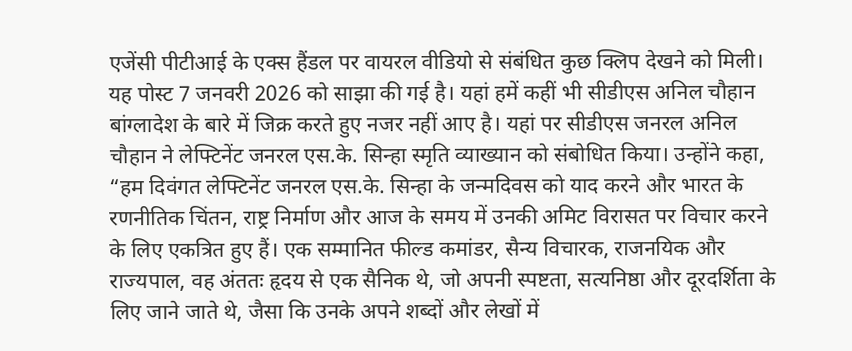एजेंसी पीटीआई के एक्स हैंडल पर वायरल वीडियो से संबंधित कुछ क्लिप देखने को मिली। यह पोस्ट 7 जनवरी 2026 को साझा की गई है। यहां हमें कहीं भी सीडीएस अनिल चौहान बांग्लादेश के बारे में जिक्र करते हुए नजर नहीं आए है। यहां पर सीडीएस जनरल अनिल चौहान ने लेफ्टिनेंट जनरल एस.के. सिन्हा स्मृति व्याख्यान को संबोधित किया। उन्होंने कहा, “हम दिवंगत लेफ्टिनेंट जनरल एस.के. सिन्हा के जन्मदिवस को याद करने और भारत के रणनीतिक चिंतन, राष्ट्र निर्माण और आज के समय में उनकी अमिट विरासत पर विचार करने के लिए एकत्रित हुए हैं। एक सम्मानित फील्ड कमांडर, सैन्य विचारक, राजनयिक और राज्यपाल, वह अंततः हृदय से एक सैनिक थे, जो अपनी स्पष्टता, सत्यनिष्ठा और दूरदर्शिता के लिए जाने जाते थे, जैसा कि उनके अपने शब्दों और लेखों में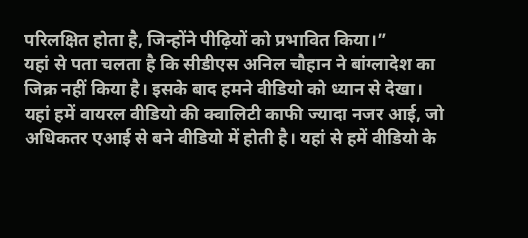परिलक्षित होता है, जिन्होंने पीढ़ियों को प्रभावित किया।”
यहां से पता चलता है कि सीडीएस अनिल चौहान ने बांग्लादेश का जिक्र नहीं किया है। इसके बाद हमने वीडियो को ध्यान से देखा। यहां हमें वायरल वीडियो की क्वालिटी काफी ज्यादा नजर आई, जो अधिकतर एआई से बने वीडियो में होती है। यहां से हमें वीडियो के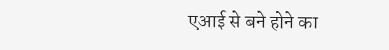एआई से बने होने का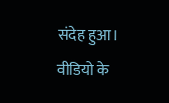संदेह हुआ। वीडियो के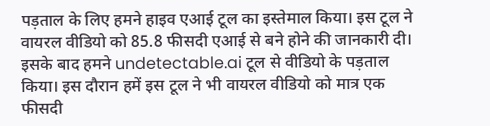पड़ताल के लिए हमने हाइव एआई टूल का इस्तेमाल किया। इस टूल ने वायरल वीडियो को 85.8 फीसदी एआई से बने होने की जानकारी दी।
इसके बाद हमने undetectable.ai टूल से वीडियो के पड़ताल किया। इस दौरान हमें इस टूल ने भी वायरल वीडियो को मात्र एक फीसदी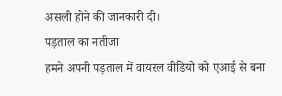असली होने की जानकारी दी।
पड़ताल का नतीजा
हमने अपनी पड़ताल में वायरल वीडियो को एआई से बना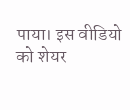पाया। इस वीडियो को शेयर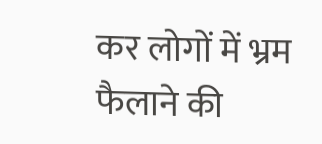कर लोगों में भ्रम फैलाने की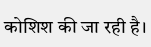कोशिश की जा रही है।